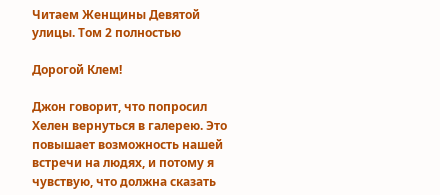Читаем Женщины Девятой улицы. Том 2 полностью

Дорогой Клем!

Джон говорит, что попросил Хелен вернуться в галерею. Это повышает возможность нашей встречи на людях, и потому я чувствую, что должна сказать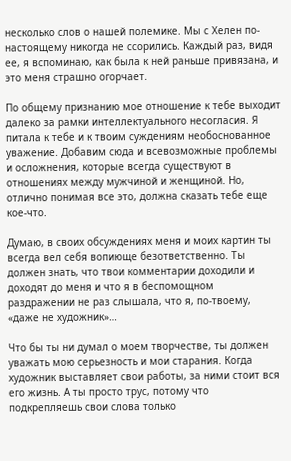несколько слов о нашей полемике. Мы с Хелен по-настоящему никогда не ссорились. Каждый раз, видя ее, я вспоминаю, как была к ней раньше привязана, и это меня страшно огорчает.

По общему признанию мое отношение к тебе выходит далеко за рамки интеллектуального несогласия. Я питала к тебе и к твоим суждениям необоснованное уважение. Добавим сюда и всевозможные проблемы и осложнения, которые всегда существуют в отношениях между мужчиной и женщиной. Но, отлично понимая все это, должна сказать тебе еще кое-что.

Думаю, в своих обсуждениях меня и моих картин ты всегда вел себя вопиюще безответственно. Ты должен знать, что твои комментарии доходили и доходят до меня и что я в беспомощном раздражении не раз слышала, что я, по-твоему, «даже не художник»…

Что бы ты ни думал о моем творчестве, ты должен уважать мою серьезность и мои старания. Когда художник выставляет свои работы, за ними стоит вся его жизнь. А ты просто трус, потому что подкрепляешь свои слова только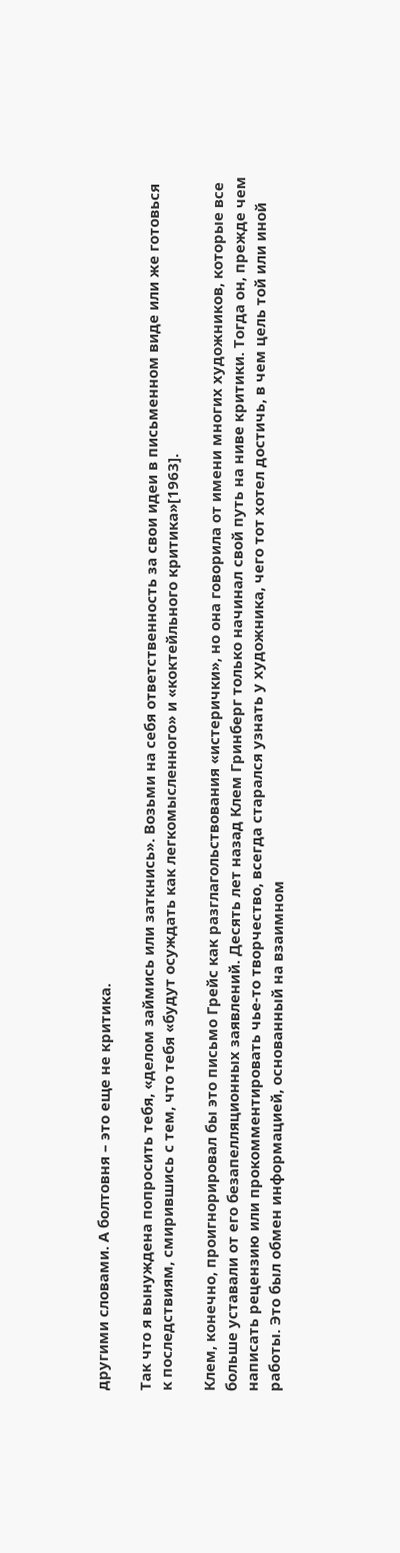другими словами. А болтовня – это еще не критика.

Так что я вынуждена попросить тебя, «делом займись или заткнись». Возьми на себя ответственность за свои идеи в письменном виде или же готовься к последствиям, смирившись с тем, что тебя «будут осуждать как легкомысленного» и «коктейльного критика»[1963].

Клем, конечно, проигнорировал бы это письмо Грейс как разглагольствования «истерички», но она говорила от имени многих художников, которые все больше уставали от его безапелляционных заявлений. Десять лет назад Клем Гринберг только начинал свой путь на ниве критики. Тогда он, прежде чем написать рецензию или прокомментировать чье-то творчество, всегда старался узнать у художника, чего тот хотел достичь, в чем цель той или иной работы. Это был обмен информацией, основанный на взаимном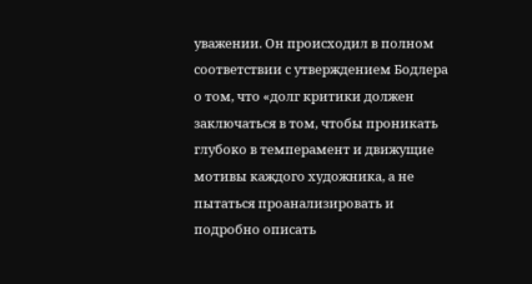уважении. Он происходил в полном соответствии с утверждением Бодлера о том, что «долг критики должен заключаться в том, чтобы проникать глубоко в темперамент и движущие мотивы каждого художника, а не пытаться проанализировать и подробно описать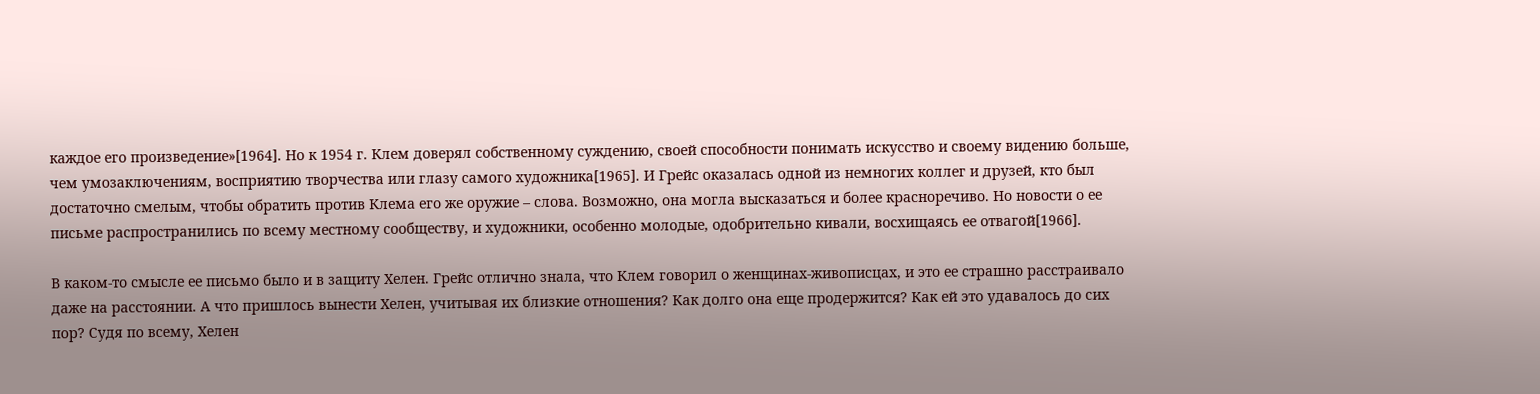каждое его произведение»[1964]. Но к 1954 г. Клем доверял собственному суждению, своей способности понимать искусство и своему видению больше, чем умозаключениям, восприятию творчества или глазу самого художника[1965]. И Грейс оказалась одной из немногих коллег и друзей, кто был достаточно смелым, чтобы обратить против Клема его же оружие – слова. Возможно, она могла высказаться и более красноречиво. Но новости о ее письме распространились по всему местному сообществу, и художники, особенно молодые, одобрительно кивали, восхищаясь ее отвагой[1966].

В каком-то смысле ее письмо было и в защиту Хелен. Грейс отлично знала, что Клем говорил о женщинах-живописцах, и это ее страшно расстраивало даже на расстоянии. А что пришлось вынести Хелен, учитывая их близкие отношения? Как долго она еще продержится? Как ей это удавалось до сих пор? Судя по всему, Хелен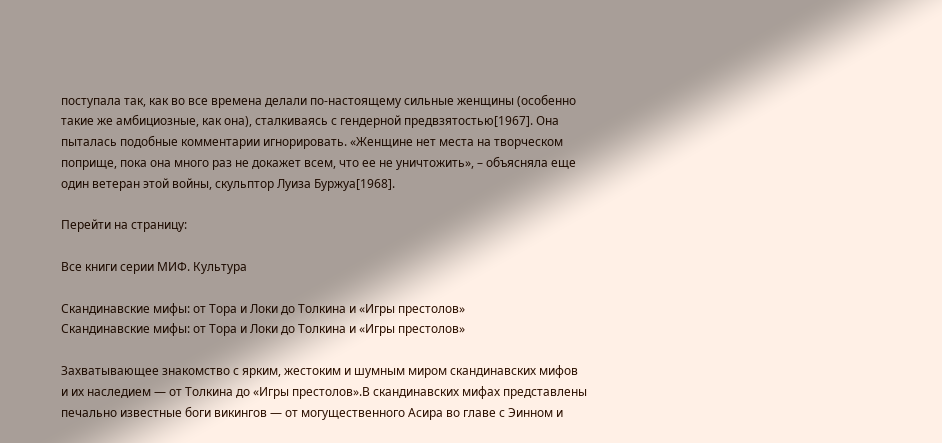поступала так, как во все времена делали по-настоящему сильные женщины (особенно такие же амбициозные, как она), сталкиваясь с гендерной предвзятостью[1967]. Она пыталась подобные комментарии игнорировать. «Женщине нет места на творческом поприще, пока она много раз не докажет всем, что ее не уничтожить», – объясняла еще один ветеран этой войны, скульптор Луиза Буржуа[1968].

Перейти на страницу:

Все книги серии МИФ. Культура

Скандинавские мифы: от Тора и Локи до Толкина и «Игры престолов»
Скандинавские мифы: от Тора и Локи до Толкина и «Игры престолов»

Захватывающее знакомство с ярким, жестоким и шумным миром скандинавских мифов и их наследием — от Толкина до «Игры престолов».В скандинавских мифах представлены печально известные боги викингов — от могущественного Асира во главе с Эинном и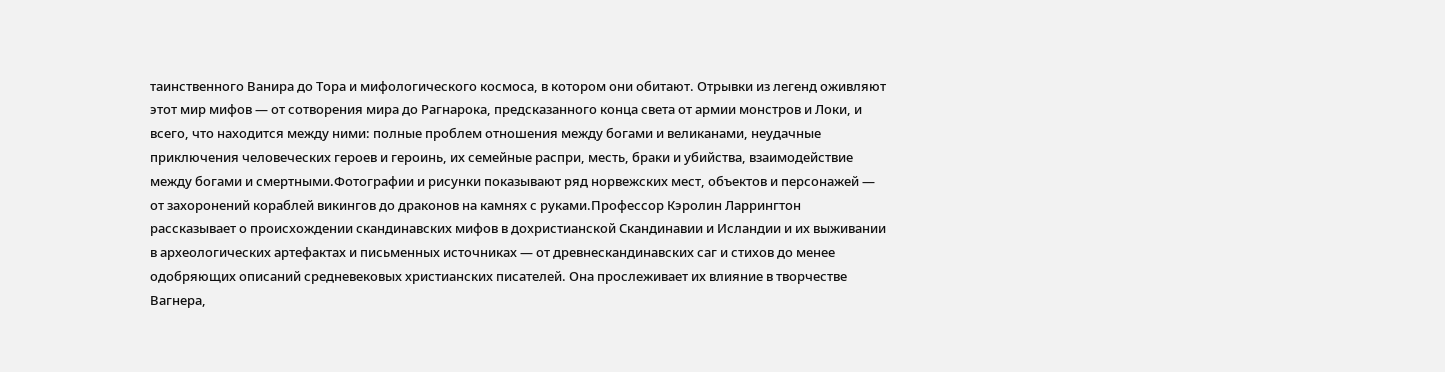таинственного Ванира до Тора и мифологического космоса, в котором они обитают. Отрывки из легенд оживляют этот мир мифов — от сотворения мира до Рагнарока, предсказанного конца света от армии монстров и Локи, и всего, что находится между ними: полные проблем отношения между богами и великанами, неудачные приключения человеческих героев и героинь, их семейные распри, месть, браки и убийства, взаимодействие между богами и смертными.Фотографии и рисунки показывают ряд норвежских мест, объектов и персонажей — от захоронений кораблей викингов до драконов на камнях с руками.Профессор Кэролин Ларрингтон рассказывает о происхождении скандинавских мифов в дохристианской Скандинавии и Исландии и их выживании в археологических артефактах и письменных источниках — от древнескандинавских саг и стихов до менее одобряющих описаний средневековых христианских писателей. Она прослеживает их влияние в творчестве Вагнера,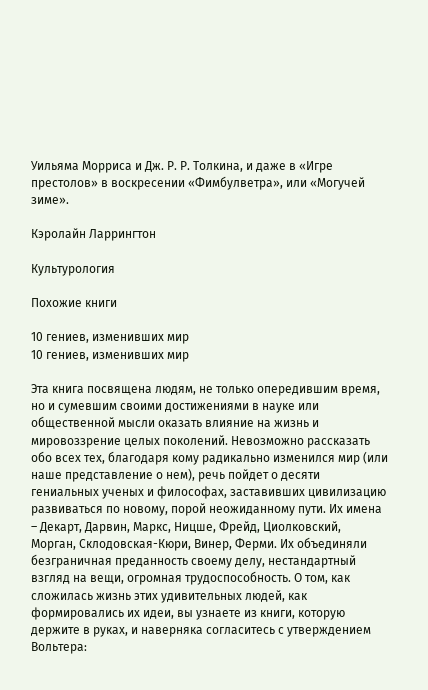Уильяма Морриса и Дж. Р. Р. Толкина, и даже в «Игре престолов» в воскресении «Фимбулветра», или «Могучей зиме».

Кэролайн Ларрингтон

Культурология

Похожие книги

10 гениев, изменивших мир
10 гениев, изменивших мир

Эта книга посвящена людям, не только опередившим время, но и сумевшим своими достижениями в науке или общественной мысли оказать влияние на жизнь и мировоззрение целых поколений. Невозможно рассказать обо всех тех, благодаря кому радикально изменился мир (или наше представление о нем), речь пойдет о десяти гениальных ученых и философах, заставивших цивилизацию развиваться по новому, порой неожиданному пути. Их имена – Декарт, Дарвин, Маркс, Ницше, Фрейд, Циолковский, Морган, Склодовская-Кюри, Винер, Ферми. Их объединяли безграничная преданность своему делу, нестандартный взгляд на вещи, огромная трудоспособность. О том, как сложилась жизнь этих удивительных людей, как формировались их идеи, вы узнаете из книги, которую держите в руках, и наверняка согласитесь с утверждением Вольтера: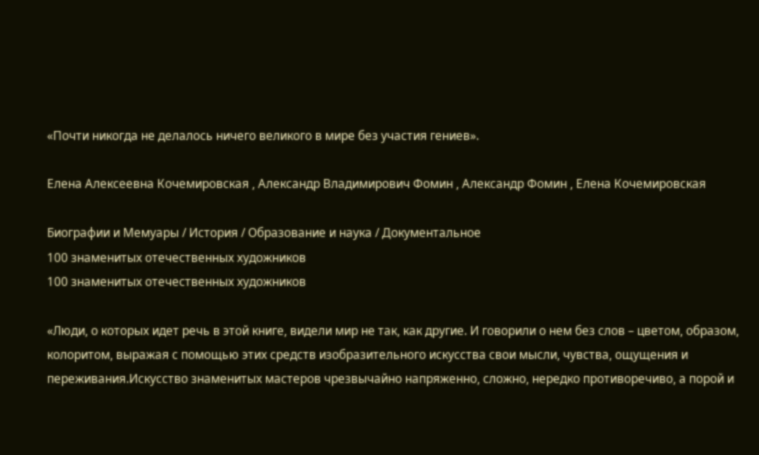«Почти никогда не делалось ничего великого в мире без участия гениев».

Елена Алексеевна Кочемировская , Александр Владимирович Фомин , Александр Фомин , Елена Кочемировская

Биографии и Мемуары / История / Образование и наука / Документальное
100 знаменитых отечественных художников
100 знаменитых отечественных художников

«Люди, о которых идет речь в этой книге, видели мир не так, как другие. И говорили о нем без слов – цветом, образом, колоритом, выражая с помощью этих средств изобразительного искусства свои мысли, чувства, ощущения и переживания.Искусство знаменитых мастеров чрезвычайно напряженно, сложно, нередко противоречиво, а порой и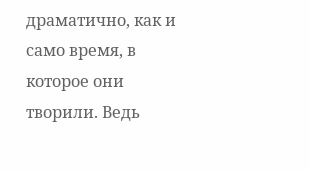драматично, как и само время, в которое они творили. Ведь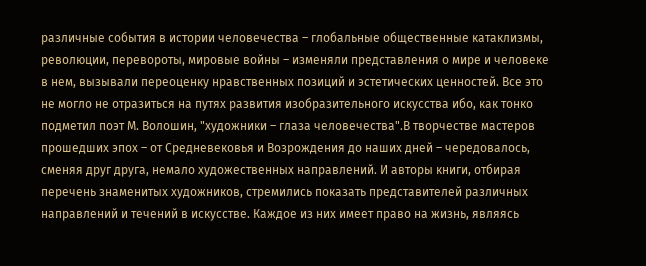различные события в истории человечества – глобальные общественные катаклизмы, революции, перевороты, мировые войны – изменяли представления о мире и человеке в нем, вызывали переоценку нравственных позиций и эстетических ценностей. Все это не могло не отразиться на путях развития изобразительного искусства ибо, как тонко подметил поэт М. Волошин, "художники – глаза человечества".В творчестве мастеров прошедших эпох – от Средневековья и Возрождения до наших дней – чередовалось, сменяя друг друга, немало художественных направлений. И авторы книги, отбирая перечень знаменитых художников, стремились показать представителей различных направлений и течений в искусстве. Каждое из них имеет право на жизнь, являясь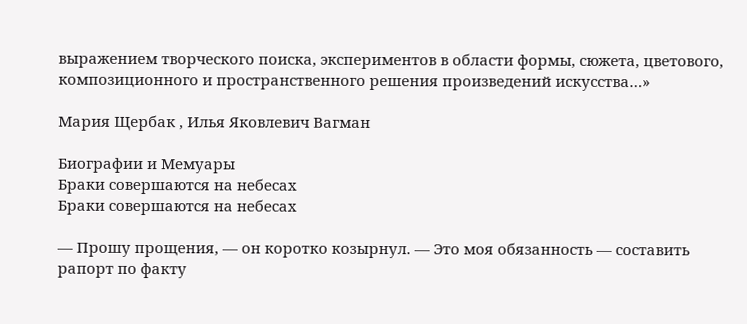выражением творческого поиска, экспериментов в области формы, сюжета, цветового, композиционного и пространственного решения произведений искусства…»

Мария Щербак , Илья Яковлевич Вагман

Биографии и Мемуары
Браки совершаются на небесах
Браки совершаются на небесах

— Прошу прощения, — он коротко козырнул. — Это моя обязанность — составить рапорт по факту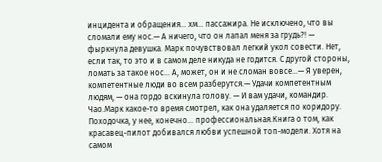инцидента и обращения… хм… пассажира. Не исключено, что вы сломали ему нос.— А ничего, что он лапал меня за грудь?! — фыркнула девушка. Марк почувствовал легкий укол совести. Нет, если так, то это и в самом деле никуда не годится. С другой стороны, ломать за такое нос… А, может, он и не сломан вовсе…— Я уверен, компетентные люди во всем разберутся.— Удачи компетентным людям, — она гордо вскинула голову. — И вам удачи, командир. Чао.Марк какое-то время смотрел, как она удаляется по коридору. Походочка, у нее, конечно… профессиональная.Книга о том, как красавец-пилот добивался любви успешной топ-модели. Хотя на самом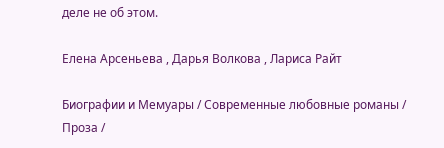деле не об этом.

Елена Арсеньева , Дарья Волкова , Лариса Райт

Биографии и Мемуары / Современные любовные романы / Проза /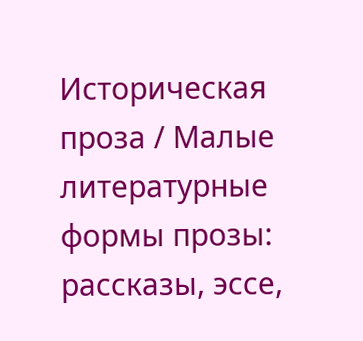Историческая проза / Малые литературные формы прозы: рассказы, эссе,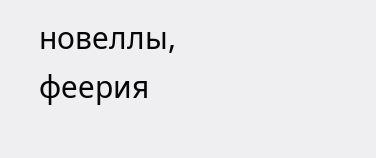новеллы, феерия